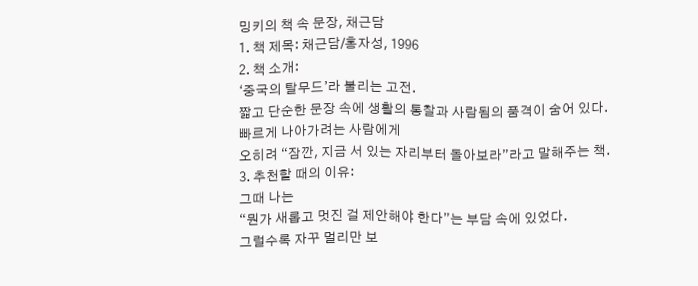밍키의 책 속 문장, 채근담
1. 책 제목: 채근담/홍자성, 1996
2. 책 소개:
‘중국의 탈무드’라 불리는 고전.
짧고 단순한 문장 속에 생활의 통찰과 사람됨의 품격이 숨어 있다.
빠르게 나아가려는 사람에게
오히려 “잠깐, 지금 서 있는 자리부터 돌아보라”라고 말해주는 책.
3. 추천할 때의 이유:
그때 나는
“뭔가 새롭고 멋진 걸 제안해야 한다”는 부담 속에 있었다.
그럴수록 자꾸 멀리만 보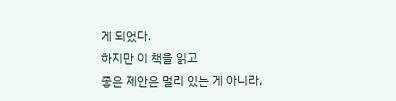게 되었다.
하지만 이 책을 읽고
좋은 제안은 멀리 있는 게 아니라,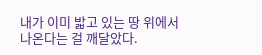내가 이미 밟고 있는 땅 위에서 나온다는 걸 깨달았다.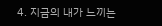4. 지금의 내가 느끼는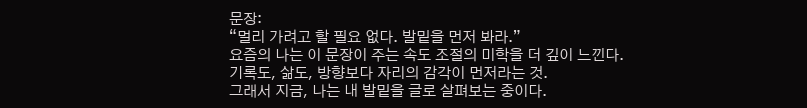문장:
“멀리 가려고 할 필요 없다. 발밑을 먼저 봐라.”
요즘의 나는 이 문장이 주는 속도 조절의 미학을 더 깊이 느낀다.
기록도, 삶도, 방향보다 자리의 감각이 먼저라는 것.
그래서 지금, 나는 내 발밑을 글로 살펴보는 중이다.